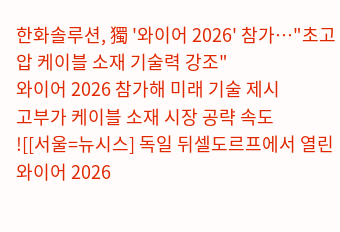한화솔루션, 獨 '와이어 2026' 참가…"초고압 케이블 소재 기술력 강조"
와이어 2026 참가해 미래 기술 제시
고부가 케이블 소재 시장 공략 속도
![[서울=뉴시스] 독일 뒤셀도르프에서 열린 와이어 2026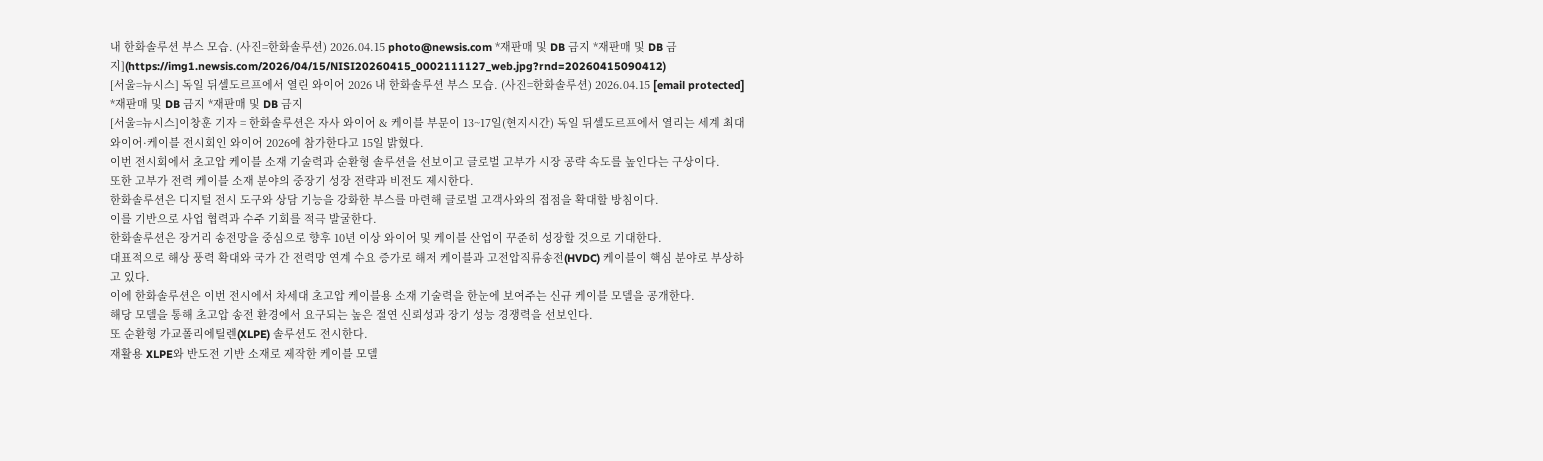내 한화솔루션 부스 모습. (사진=한화솔루션) 2026.04.15 photo@newsis.com *재판매 및 DB 금지 *재판매 및 DB 금지](https://img1.newsis.com/2026/04/15/NISI20260415_0002111127_web.jpg?rnd=20260415090412)
[서울=뉴시스] 독일 뒤셀도르프에서 열린 와이어 2026 내 한화솔루션 부스 모습. (사진=한화솔루션) 2026.04.15 [email protected] *재판매 및 DB 금지 *재판매 및 DB 금지
[서울=뉴시스]이창훈 기자 = 한화솔루션은 자사 와이어 & 케이블 부문이 13~17일(현지시간) 독일 뒤셀도르프에서 열리는 세계 최대 와이어·케이블 전시회인 와이어 2026에 참가한다고 15일 밝혔다.
이번 전시회에서 초고압 케이블 소재 기술력과 순환형 솔루션을 선보이고 글로벌 고부가 시장 공략 속도를 높인다는 구상이다.
또한 고부가 전력 케이블 소재 분야의 중장기 성장 전략과 비전도 제시한다.
한화솔루션은 디지털 전시 도구와 상담 기능을 강화한 부스를 마련해 글로벌 고객사와의 접점을 확대할 방침이다.
이를 기반으로 사업 협력과 수주 기회를 적극 발굴한다.
한화솔루션은 장거리 송전망을 중심으로 향후 10년 이상 와이어 및 케이블 산업이 꾸준히 성장할 것으로 기대한다.
대표적으로 해상 풍력 확대와 국가 간 전력망 연계 수요 증가로 해저 케이블과 고전압직류송전(HVDC) 케이블이 핵심 분야로 부상하고 있다.
이에 한화솔루션은 이번 전시에서 차세대 초고압 케이블용 소재 기술력을 한눈에 보여주는 신규 케이블 모델을 공개한다.
해당 모델을 통해 초고압 송전 환경에서 요구되는 높은 절연 신뢰성과 장기 성능 경쟁력을 선보인다.
또 순환형 가교폴리에틸렌(XLPE) 솔루션도 전시한다.
재활용 XLPE와 반도전 기반 소재로 제작한 케이블 모델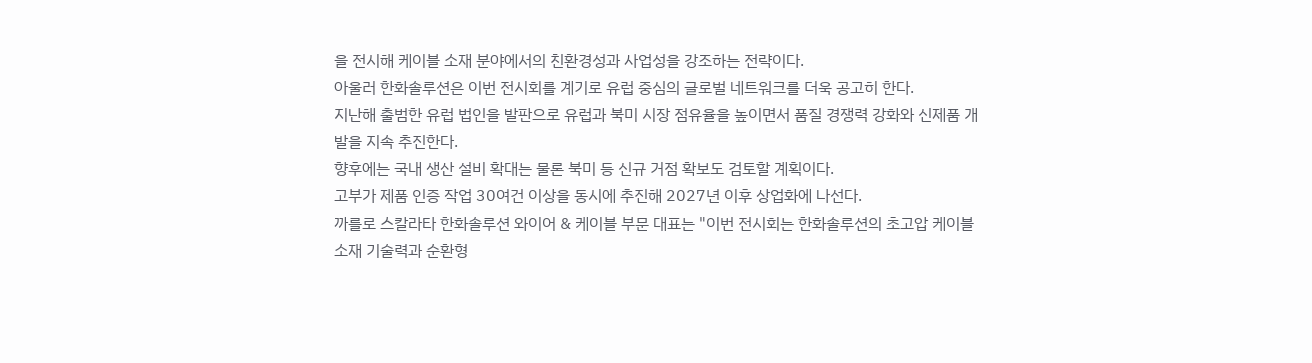을 전시해 케이블 소재 분야에서의 친환경성과 사업성을 강조하는 전략이다.
아울러 한화솔루션은 이번 전시회를 계기로 유럽 중심의 글로벌 네트워크를 더욱 공고히 한다.
지난해 출범한 유럽 법인을 발판으로 유럽과 북미 시장 점유율을 높이면서 품질 경쟁력 강화와 신제품 개발을 지속 추진한다.
향후에는 국내 생산 설비 확대는 물론 북미 등 신규 거점 확보도 검토할 계획이다.
고부가 제품 인증 작업 30여건 이상을 동시에 추진해 2027년 이후 상업화에 나선다.
까를로 스칼라타 한화솔루션 와이어 & 케이블 부문 대표는 "이번 전시회는 한화솔루션의 초고압 케이블 소재 기술력과 순환형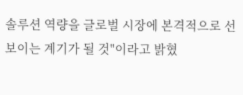솔루션 역량을 글로벌 시장에 본격적으로 선보이는 계기가 될 것"이라고 밝혔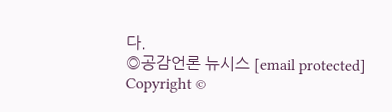다.
◎공감언론 뉴시스 [email protected]
Copyright ©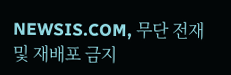NEWSIS.COM, 무단 전재 및 재배포 금지